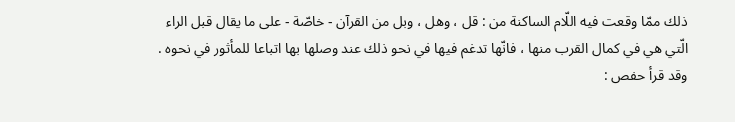ذلك ممّا وقعت فيه اللّام الساكنة من : قل ، وهل ، وبل من القرآن - خاصّة - على ما يقال قبل الراء الّتي هي في كمال القرب منها ، فانّها تدغم فيها في نحو ذلك عند وصلها بها اتباعا للمأثور في نحوه .
وقد قرأ حفص :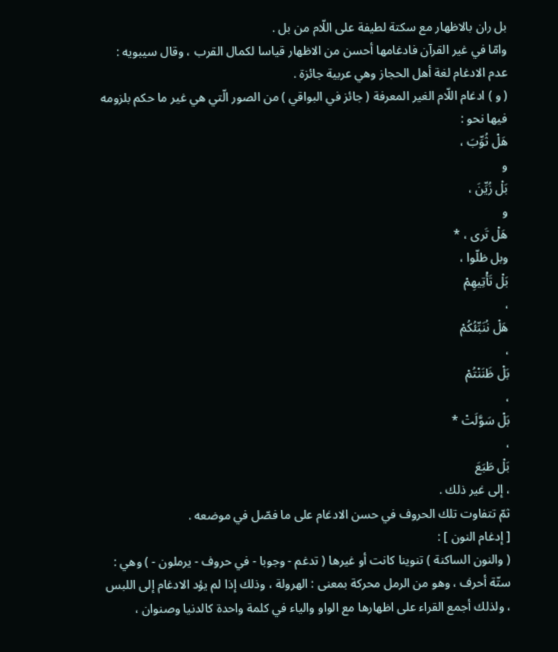بل ران بالاظهار مع سكتة لطيفة على اللّام من بل .
وامّا في غير القرآن فادغامها أحسن من الاظهار قياسا لكمال القرب ، وقال سيبويه : عدم الادغام لغة أهل الحجاز وهي عربية جائزة .
( و ) ادغام اللّام الغير المعرفة ( جائز في البواقي ) من الصور الّتي هي غير ما حكم بلزومه فيها نحو :
هَلْ ثُوِّبَ ،
و
بَلْ زُيِّنَ ،
و
هَلْ تَرى ، *
وبل ظلّوا ،
بَلْ تَأْتِيهِمْ
،
هَلْ نُنَبِّئُكُمْ
،
بَلْ ظَنَنْتُمْ
،
بَلْ سَوَّلَتْ *
،
بَلْ طَبَعَ
، إلى غير ذلك .
ثمّ تتفاوت تلك الحروف في حسن الادغام على ما فصّل في موضعه .
[ إدغام النون ] :
( والنون الساكنة ) تنوينا كانت أو غيرها ( تدغم - وجوبا - في حروف - يرملون - ) وهي : ستّة أحرف ، وهو من الرمل محركة بمعنى : الهرولة ، وذلك إذا لم يؤد الادغام إلى اللبس ، ولذلك أجمع القراء على اظهارها مع الواو والياء في كلمة واحدة كالدنيا وصنوان ،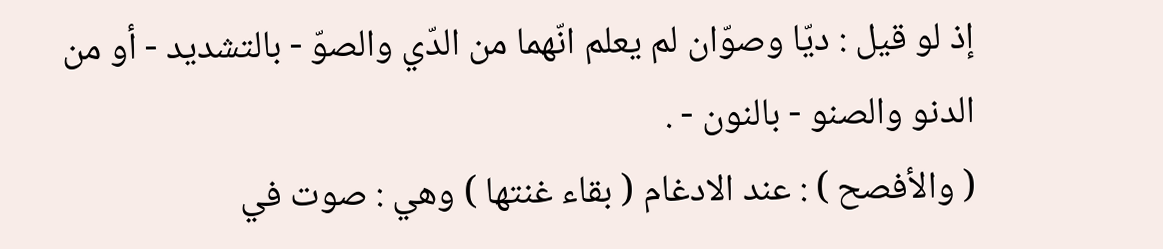إذ لو قيل : ديّا وصوّان لم يعلم انّهما من الدّي والصوّ - بالتشديد - أو من الدنو والصنو - بالنون - .
( والأفصح ) : عند الادغام ( بقاء غنتها ) وهي : صوت في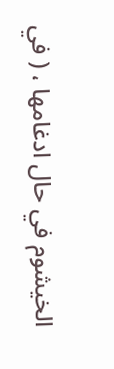الخيشوم في حال ادغامها ، ( في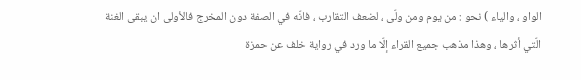الواو ، والياء ) نحو : من يوم ومن ولّى ، لضعف التقارب ، فانّه في الصفة دون المخرج فالأولى ان يبقى الغنة الّتي أثرها ، وهذا مذهب جميع القراء إلّا ما ورد في رواية خلف عن حمزة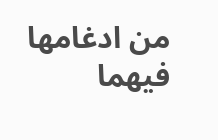من ادغامها فيهما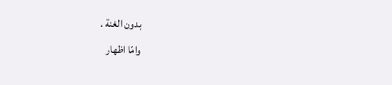بدون الغنة .
وامّا اظهار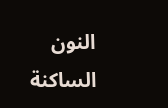النون الساكنة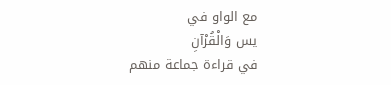مع الواو في
يس وَالْقُرْآنِ
في قراءة جماعة منهم